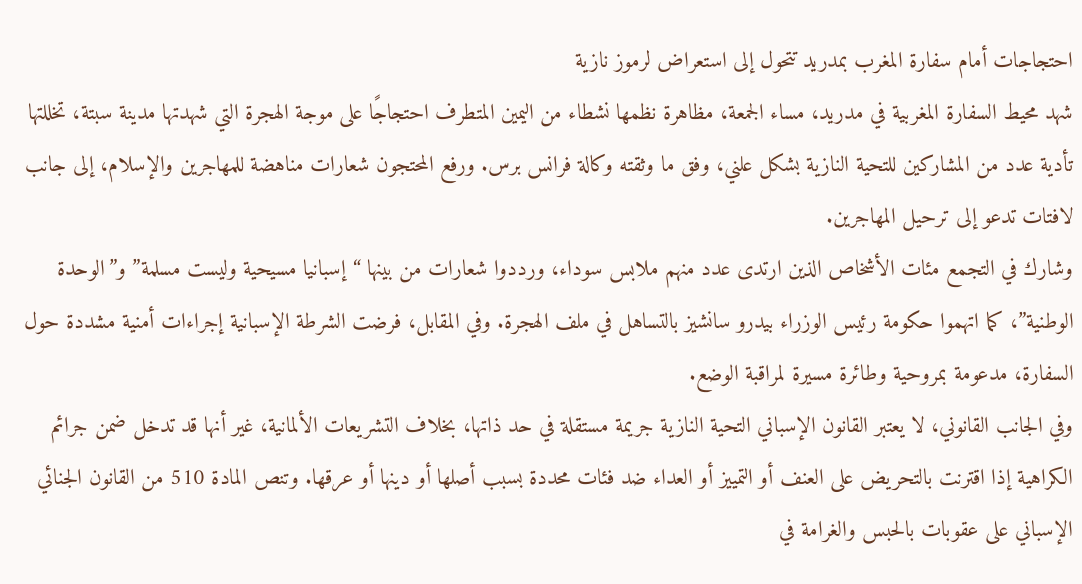احتجاجات أمام سفارة المغرب بمدريد تتحول إلى استعراض لرموز نازية
شهد محيط السفارة المغربية في مدريد، مساء الجمعة، مظاهرة نظمها نشطاء من اليمين المتطرف احتجاجًا على موجة الهجرة التي شهدتها مدينة سبتة، تخللتها تأدية عدد من المشاركين للتحية النازية بشكل علني، وفق ما وثقته وكالة فرانس برس. ورفع المحتجون شعارات مناهضة للمهاجرين والإسلام، إلى جانب لافتات تدعو إلى ترحيل المهاجرين.
وشارك في التجمع مئات الأشخاص الذين ارتدى عدد منهم ملابس سوداء، ورددوا شعارات من بينها “إسبانيا مسيحية وليست مسلمة” و”الوحدة الوطنية”، كما اتهموا حكومة رئيس الوزراء بيدرو سانشيز بالتساهل في ملف الهجرة. وفي المقابل، فرضت الشرطة الإسبانية إجراءات أمنية مشددة حول السفارة، مدعومة بمروحية وطائرة مسيرة لمراقبة الوضع.
وفي الجانب القانوني، لا يعتبر القانون الإسباني التحية النازية جريمة مستقلة في حد ذاتها، بخلاف التشريعات الألمانية، غير أنها قد تدخل ضمن جرائم الكراهية إذا اقترنت بالتحريض على العنف أو التمييز أو العداء ضد فئات محددة بسبب أصلها أو دينها أو عرقها. وتنص المادة 510 من القانون الجنائي الإسباني على عقوبات بالحبس والغرامة في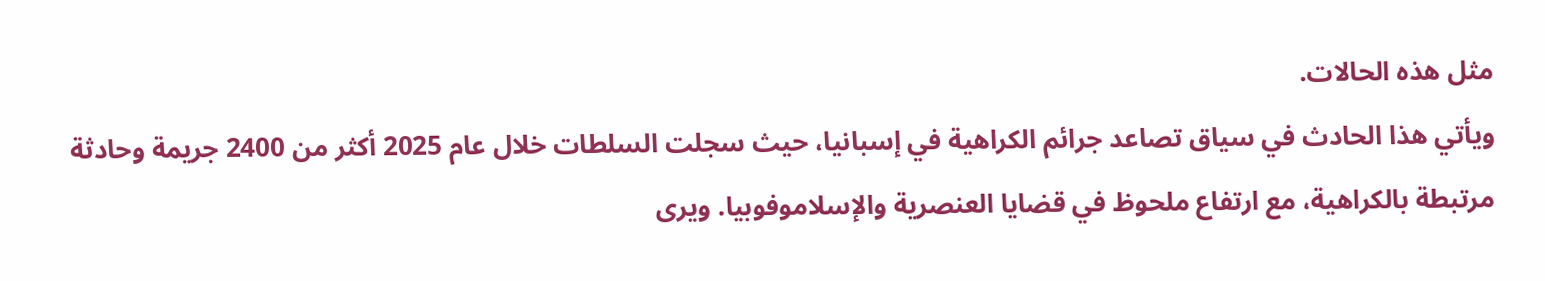مثل هذه الحالات.
ويأتي هذا الحادث في سياق تصاعد جرائم الكراهية في إسبانيا، حيث سجلت السلطات خلال عام 2025 أكثر من 2400 جريمة وحادثة مرتبطة بالكراهية، مع ارتفاع ملحوظ في قضايا العنصرية والإسلاموفوبيا. ويرى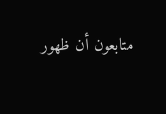متابعون أن ظهور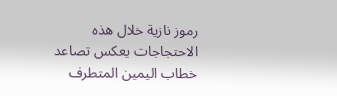رموز نازية خلال هذه الاحتجاجات يعكس تصاعد خطاب اليمين المتطرف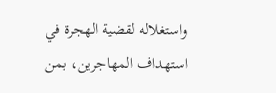واستغلاله لقضية الهجرة في استهداف المهاجرين، بمن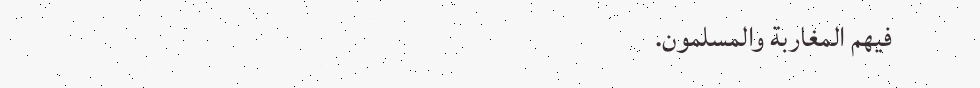فيهم المغاربة والمسلمون.